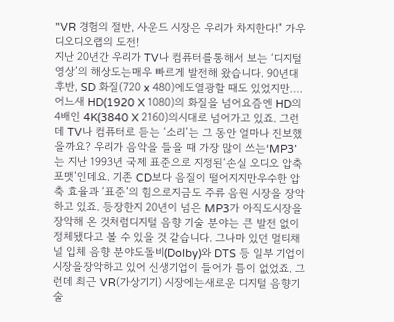"VR 경험의 절반, 사운드 시장은 우리가 차지한다!" 가우디오디오랩의 도전!
지난 20년간 우리가 TV나 컴퓨터를통해서 보는 ‘디지털 영상’의 해상도는매우 빠르게 발전해 왔습니다. 90년대 후반, SD 화질(720 x 480)에도열광할 때도 있었지만…. 어느새 HD(1920 X 1080)의 화질을 넘어요즘엔 HD의 4배인 4K(3840 X 2160)의시대로 넘어가고 있죠. 그런데 TV나 컴퓨터로 듣는 ‘소리’는 그 동안 얼마나 진보했을까요? 우리가 음악을 들을 때 가장 많이 쓰는‘MP3’는 지난 1993년 국제 표준으로 지정된‘손실 오디오 압축 포맷’인데요. 기존 CD보다 음질이 떨어지지만우수한 압축 효율과 ‘표준’의 힘으로지금도 주류 음원 시장을 장악하고 있죠. 등장한지 20년이 넘은 MP3가 아직도시장을 장악해 온 것처럼디지털 음향 기술 분야는 큰 발전 없이정체됐다고 볼 수 있을 것 같습니다. 그나마 있던 멀티채널 입체 음향 분야도돌비(Dolby)와 DTS 등 일부 기업이 시장을장악하고 있어 신생기업이 들어가 틈이 없었죠. 그런데 최근 VR(가상기기) 시장에는새로운 디지털 음향기술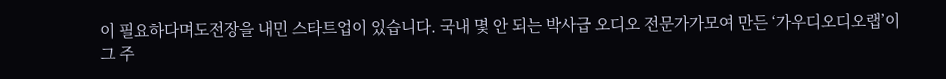이 필요하다며도전장을 내민 스타트업이 있습니다. 국내 몇 안 되는 박사급 오디오 전문가가모여 만든 ‘가우디오디오랩’이 그 주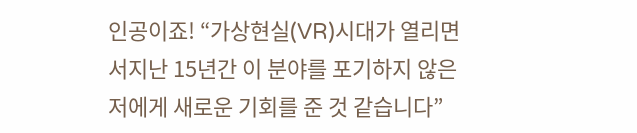인공이죠! “가상현실(VR)시대가 열리면서지난 15년간 이 분야를 포기하지 않은저에게 새로운 기회를 준 것 같습니다”